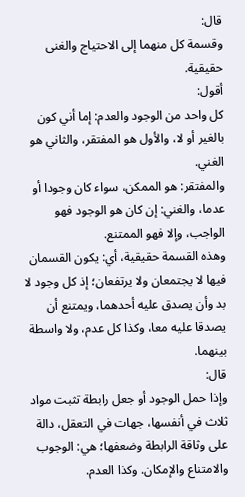قال:
وقسمة كل منهما إلى الاحتياج والغنى حقيقية.
أقول:
كل واحد من الوجود والعدم: إما أني كون بالغير أو لا، والأول هو المفتقر، والثاني هو الغني.
والمفتقر: هو الممكن، سواء كان وجودا أو عدما، والغني: إن كان هو الوجود فهو الواجب، وإلا فهو الممتنع.
وهذه القسمة حقيقية، أي: يكون القسمان فيها لا يجتمعان ولا يرتفعان؛ إذ كل وجود لا بد وأن يصدق عليه أحدهما، ويمتنع أن يصدقا عليه معا، وكذا كل عدم، ولا واسطة بينهما.
قال:
وإذا حمل الوجود أو جعل رابطة تثبت مواد ثلاث في أنفسها، جهات في التعقل، دالة على وثاقة الرابطة وضعفها؛ هي: الوجوب والامتناع والإمكان. وكذا العدم.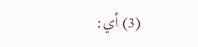(3) أي: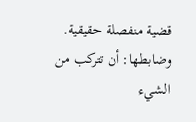قضية منفصلة حقيقية. وضابطها: أن تتركب من الشيء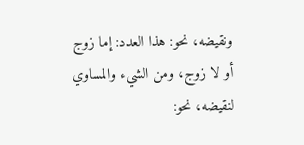ونقيضه، نحو: هذا العدد: إما زوج أو لا زوج، ومن الشيء والمساوي لنقيضه، نحو: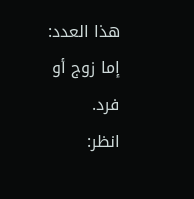هذا العدد: إما زوج أو فرد.
انظر: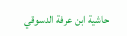حاشية ابن عرفة الدسوقي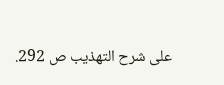على شرح التهذيب ص 292.